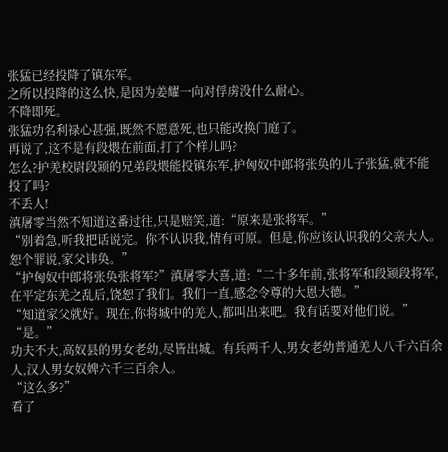张猛已经投降了镇东军。
之所以投降的这么快,是因为姜耀一向对俘虏没什么耐心。
不降即死。
张猛功名利禄心甚强,既然不愿意死,也只能改换门庭了。
再说了,这不是有段煨在前面,打了个样儿吗?
怎么?护羌校尉段颎的兄弟段煨能投镇东军,护匈奴中郎将张奂的儿子张猛,就不能投了吗?
不丢人!
滇屠零当然不知道这番过往,只是赔笑,道:“原来是张将军。”
“别着急,听我把话说完。你不认识我,情有可原。但是,你应该认识我的父亲大人。恕个罪说,家父讳奂。”
“护匈奴中郎将张奂张将军?”滇屠零大喜,道:“二十多年前,张将军和段颎段将军,在平定东羌之乱后,饶恕了我们。我们一直,感念令尊的大恩大德。”
“知道家父就好。现在,你将城中的羌人,都叫出来吧。我有话要对他们说。”
“是。”
功夫不大,高奴县的男女老幼,尽皆出城。有兵两千人,男女老幼普通羌人八千六百余人,汉人男女奴婢六千三百余人。
“这么多?”
看了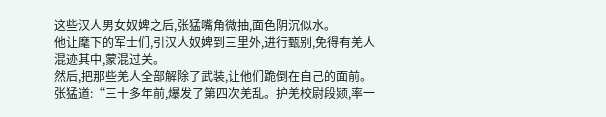这些汉人男女奴婢之后,张猛嘴角微抽,面色阴沉似水。
他让麾下的军士们,引汉人奴婢到三里外,进行甄别,免得有羌人混迹其中,蒙混过关。
然后,把那些羌人全部解除了武装,让他们跪倒在自己的面前。
张猛道:“三十多年前,爆发了第四次羌乱。护羌校尉段颎,率一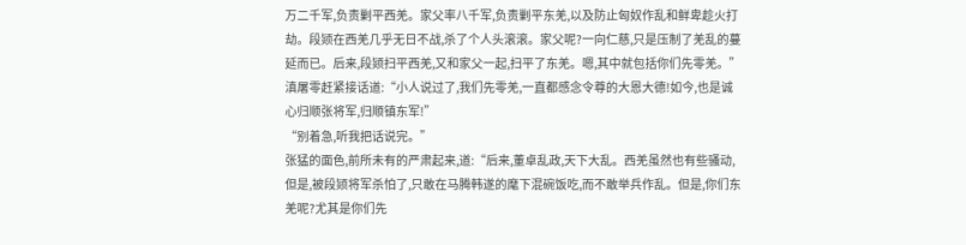万二千军,负责剿平西羌。家父率八千军,负责剿平东羌,以及防止匈奴作乱和鲜卑趁火打劫。段颎在西羌几乎无日不战,杀了个人头滚滚。家父呢?一向仁慈,只是压制了羌乱的蔓延而已。后来,段颎扫平西羌,又和家父一起,扫平了东羌。嗯,其中就包括你们先零羌。”
滇屠零赶紧接话道:“小人说过了,我们先零羌,一直都感念令尊的大恩大德!如今,也是诚心归顺张将军,归顺镇东军!”
“别着急,听我把话说完。”
张猛的面色,前所未有的严肃起来,道:“后来,董卓乱政,天下大乱。西羌虽然也有些骚动,但是,被段颎将军杀怕了,只敢在马腾韩遂的麾下混碗饭吃,而不敢举兵作乱。但是,你们东羌呢?尤其是你们先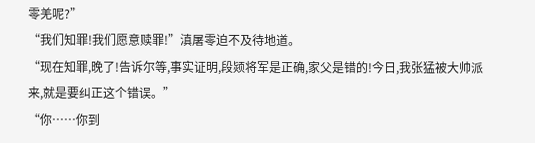零羌呢?”
“我们知罪!我们愿意赎罪!”滇屠零迫不及待地道。
“现在知罪,晚了!告诉尔等,事实证明,段颎将军是正确,家父是错的!今日,我张猛被大帅派来,就是要纠正这个错误。”
“你……你到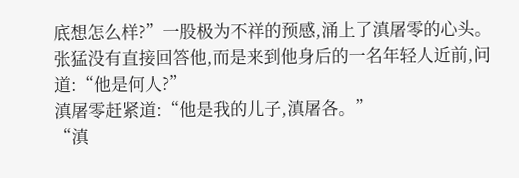底想怎么样?”一股极为不祥的预感,涌上了滇屠零的心头。
张猛没有直接回答他,而是来到他身后的一名年轻人近前,问道:“他是何人?”
滇屠零赶紧道:“他是我的儿子,滇屠各。”
“滇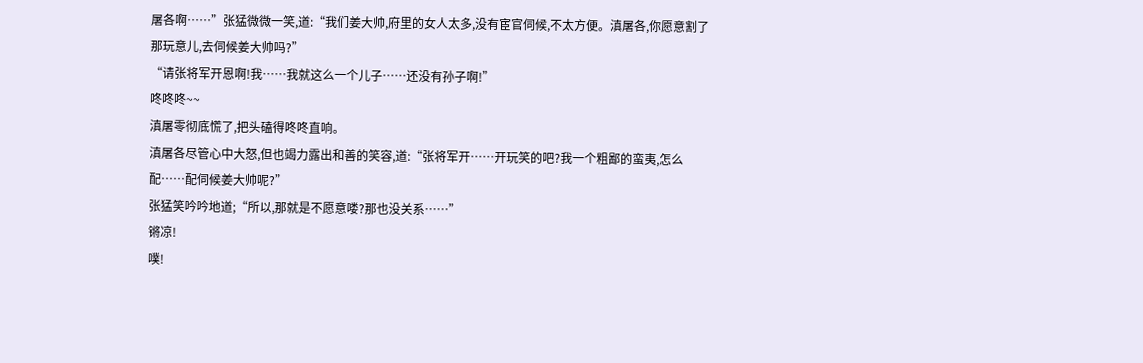屠各啊……”张猛微微一笑,道:“我们姜大帅,府里的女人太多,没有宦官伺候,不太方便。滇屠各,你愿意割了那玩意儿,去伺候姜大帅吗?”
“请张将军开恩啊!我……我就这么一个儿子……还没有孙子啊!”
咚咚咚~~
滇屠零彻底慌了,把头磕得咚咚直响。
滇屠各尽管心中大怒,但也竭力露出和善的笑容,道:“张将军开……开玩笑的吧?我一个粗鄙的蛮夷,怎么配……配伺候姜大帅呢?”
张猛笑吟吟地道;“所以,那就是不愿意喽?那也没关系……”
锵凉!
噗!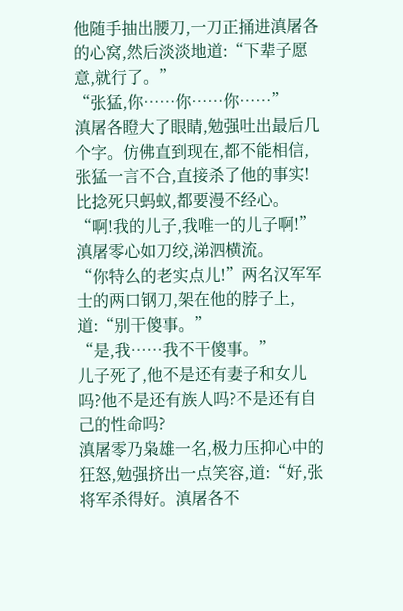他随手抽出腰刀,一刀正捅进滇屠各的心窝,然后淡淡地道:“下辈子愿意,就行了。”
“张猛,你……你……你……”
滇屠各瞪大了眼睛,勉强吐出最后几个字。仿佛直到现在,都不能相信,张猛一言不合,直接杀了他的事实!
比捻死只蚂蚁,都要漫不经心。
“啊!我的儿子,我唯一的儿子啊!”
滇屠零心如刀绞,涕泗横流。
“你特么的老实点儿!”两名汉军军士的两口钢刀,架在他的脖子上,道:“别干傻事。”
“是,我……我不干傻事。”
儿子死了,他不是还有妻子和女儿吗?他不是还有族人吗?不是还有自己的性命吗?
滇屠零乃枭雄一名,极力压抑心中的狂怒,勉强挤出一点笑容,道:“好,张将军杀得好。滇屠各不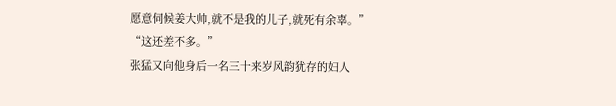愿意伺候姜大帅,就不是我的儿子,就死有余辜。”
“这还差不多。”
张猛又向他身后一名三十来岁风韵犹存的妇人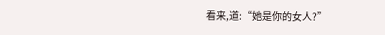看来,道:“她是你的女人?”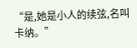“是,她是小人的续弦,名叫卡纳。”